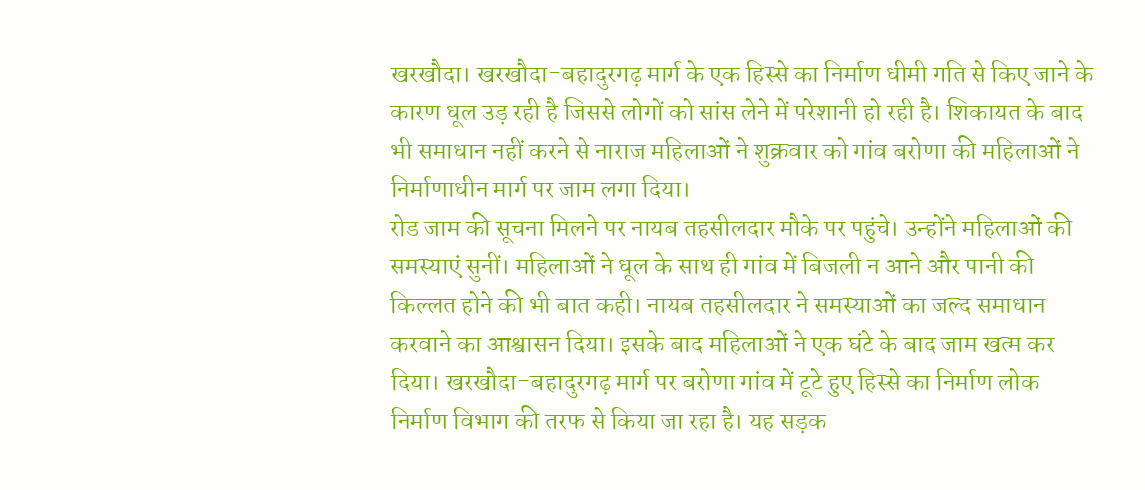खरखौदा। खरखौदा-बहादुरगढ़ मार्ग के एक हिस्से का निर्माण धीमी गति से किए जाने के कारण धूल उड़ रही है जिससे लोगों को सांस लेने में परेशानी हो रही है। शिकायत के बाद भी समाधान नहीं करने से नाराज महिलाओं ने शुक्रवार को गांव बरोणा की महिलाओं ने निर्माणाधीन मार्ग पर जाम लगा दिया।
रोड जाम की सूचना मिलने पर नायब तहसीलदार मौके पर पहुंचे। उन्होंने महिलाओं की समस्याएं सुनीं। महिलाओं ने धूल के साथ ही गांव में बिजली न आने और पानी की किल्लत होने की भी बात कही। नायब तहसीलदार ने समस्याओं का जल्द समाधान करवाने का आश्वासन दिया। इसके बाद महिलाओं ने एक घंटे के बाद जाम खत्म कर दिया। खरखौदा-बहादुरगढ़ मार्ग पर बरोणा गांव में टूटे हुए हिस्से का निर्माण लोक निर्माण विभाग की तरफ से किया जा रहा है। यह सड़क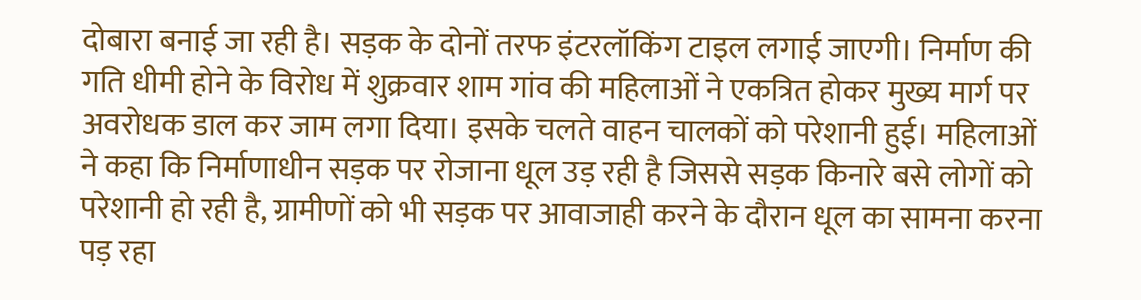दोबारा बनाई जा रही है। सड़क के दोनों तरफ इंटरलॉकिंग टाइल लगाई जाएगी। निर्माण की गति धीमी होने के विरोध में शुक्रवार शाम गांव की महिलाओं ने एकत्रित होकर मुख्य मार्ग पर अवरोधक डाल कर जाम लगा दिया। इसके चलते वाहन चालकों को परेशानी हुई। महिलाओं ने कहा कि निर्माणाधीन सड़क पर रोजाना धूल उड़ रही है जिससे सड़क किनारे बसे लोगों को परेशानी हो रही है, ग्रामीणों को भी सड़क पर आवाजाही करने के दौरान धूल का सामना करना पड़ रहा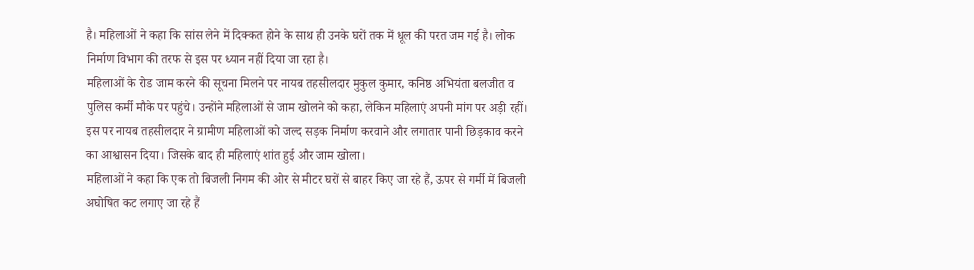है। महिलाओं ने कहा कि सांस लेने में दिक्कत होने के साथ ही उनके घरों तक में धूल की परत जम गई है। लोक निर्माण विभाग की तरफ से इस पर ध्यान नहीं दिया जा रहा है।
महिलाओं के रोड जाम करने की सूचना मिलने पर नायब तहसीलदार मुकुल कुमार, कनिष्ठ अभियंता बलजीत व पुलिस कर्मी मौके पर पहुंचे। उन्होंने महिलाओं से जाम खोलने को कहा, लेकिन महिलाएं अपनी मांग पर अड़ी रहीं। इस पर नायब तहसीलदार ने ग्रामीण महिलाओं को जल्द सड़क निर्माण करवाने और लगातार पानी छिड़काव करने का आश्वासन दिया। जिसके बाद ही महिलाएं शांत हुई और जाम खोला।
महिलाओं ने कहा कि एक तो बिजली निगम की ओर से मीटर घरों से बाहर किए जा रहे हैं, ऊपर से गर्मी में बिजली अघोषित कट लगाए जा रहे हैं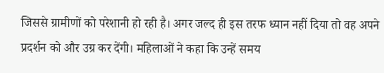जिससे ग्रामीणों को परेशानी हो रही है। अगर जल्द ही इस तरफ ध्यान नहीं दिया तो वह अपने प्रदर्शन को और उग्र कर देंगी। महिलाओं ने कहा कि उन्हें समय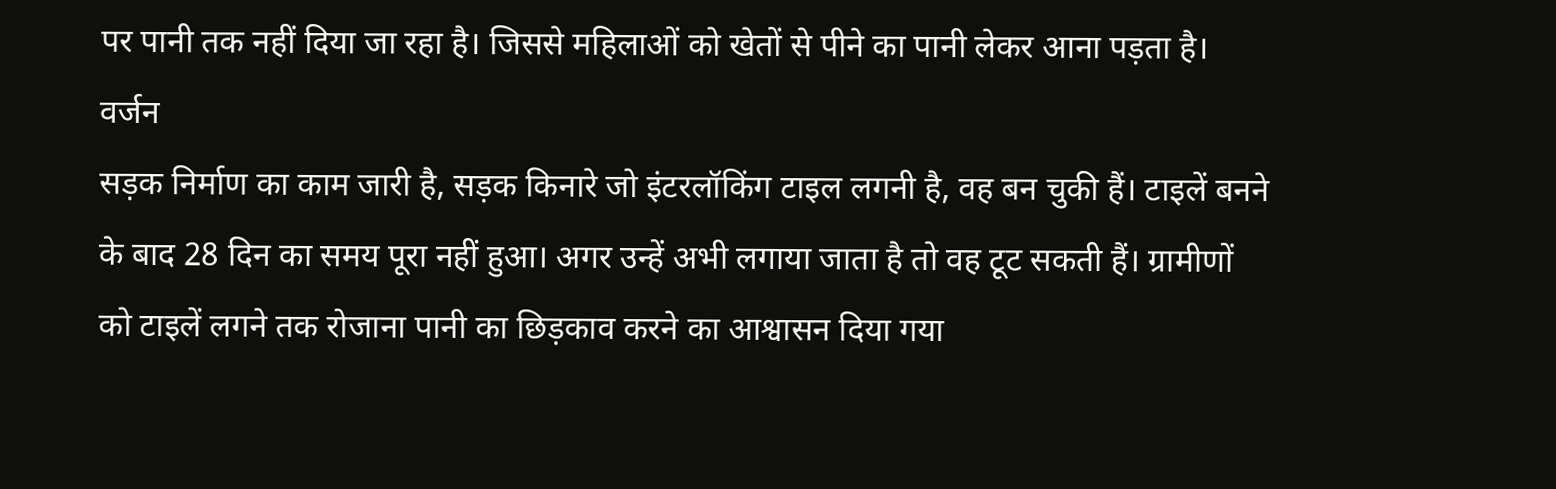पर पानी तक नहीं दिया जा रहा है। जिससे महिलाओं को खेतों से पीने का पानी लेकर आना पड़ता है।
वर्जन
सड़क निर्माण का काम जारी है, सड़क किनारे जो इंटरलॉकिंग टाइल लगनी है, वह बन चुकी हैं। टाइलें बनने के बाद 28 दिन का समय पूरा नहीं हुआ। अगर उन्हें अभी लगाया जाता है तो वह टूट सकती हैं। ग्रामीणों को टाइलें लगने तक रोजाना पानी का छिड़काव करने का आश्वासन दिया गया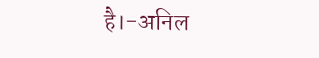है।-अनिल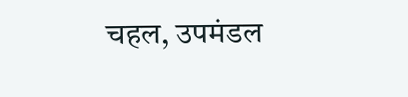चहल, उपमंडल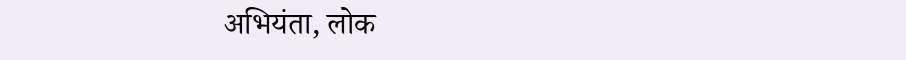अभियंता, लोक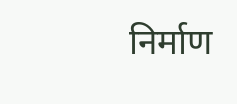निर्माण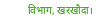विभाग, खरखौदा।